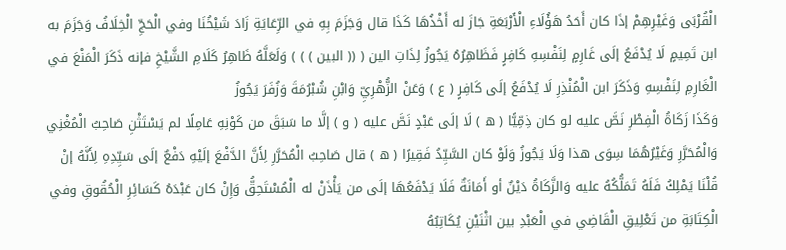الْقُرْبَى وَغَيْرِهِمْ إذَا كان أَحَدُ هَؤُلَاءِ الْأَرْبَعَةِ جَازَ له أَخْذُهَا كَذَا قال وَجَزَمَ بِهِ في الرِّعَايَةِ زَادَ شَيْخُنَا وفي الْحَجِّ الْخِلَافُ وَجَزَمَ به ابن تَمِيمٍ لَا يُدْفَعُ إلَى غَارِمٍ لِنَفْسِهِ كَافِرٍ فَظَاهِرُهُ يَجُوزُ لِذَاتِ الين ( (( البين ) ) ) وَلَعَلَّهُ ظَاهِرُ كَلَامِ الشَّيْخِ فإنه ذَكَرَ الْمَنْعَ في الْغَارِمِ لِنَفْسِهِ وَذَكَرَ ابن الْمُنْذِرِ لَا يُدْفَعُ إلَى كَافِرٍ ( ع ) وَعَنْ الزُّهْرِيِّ وَابْنِ شُبْرُمَةَ وَزُفَرَ يَجُوزُ
وَكَذَا زَكَاةُ الْفِطْرِ نَصَّ عليه لو كان ذِمِّيًّا ( ه ) لَا إلَى عَبْدٍ نَصَّ عليه ( و ) إلَّا ما سَبَقَ من كَوْنِهِ عَامِلًا لم يَسْتَثْنِ صَاحِبُ الْمُغْنِي وَالْمُحَرَّرِ وَغَيْرُهُمَا سِوَى هذا وَلَا يَجُوزُ وَلَوْ كان السَّيِّدُ فَقِيرًا ( ه ) قال صَاحِبُ الْمُحَرَّرِ لِأَنَّ الدَّفْعَ إلَيْهِ دَفْعٌ إلَى سَيِّدِهِ لِأَنَّهُ إنْ قُلْنَا يَمْلِكُ فَلَهُ تَمَلُّكُهُ عليه وَالزَّكَاةُ دَيْنٌ أو أَمَانَةٌ فَلَا يَدْفَعُهَا إلَى من يَأْذَنْ له الْمُسْتَحِقُّ وَإِنْ كان عَبْدَهُ كَسَائِرِ الْحُقُوقِ وفي الْكِتَابَةِ من تَعْلِيقِ الْقَاضِي في الْعَبْدِ بين اثْنَيْنِ يُكَاتِبُهُ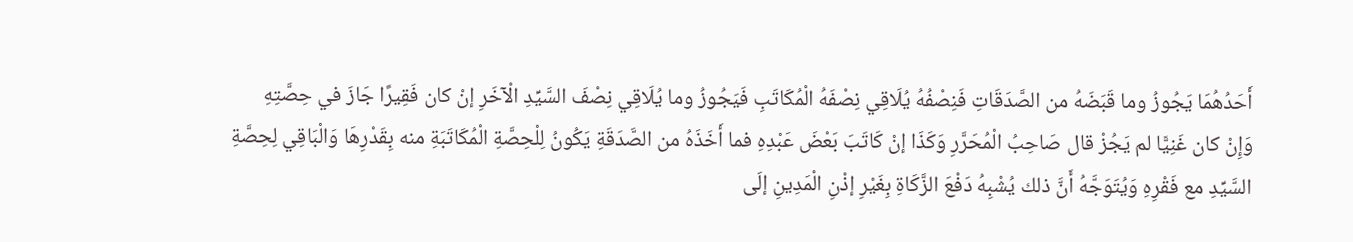أَحَدُهُمَا يَجُوزُ وما قَبَضَهُ من الصَّدَقَاتِ فَنِصْفُهُ يُلَاقِي نِصْفَهُ الْمُكَاتَبِ فَيَجُوزُ وما يُلَاقِي نِصْفَ السَّيِّدِ الْآخَرِ إنْ كان فَقِيرًا جَازَ في حِصَّتِهِ
وَإِنْ كان غَنِيًّا لم يَجُزْ قال صَاحِبُ الْمُحَرَّرِ وَكَذَا إنْ كَاتَبَ بَعْضَ عَبْدِهِ فما أَخَذَهُ من الصَّدَقَةِ يَكُونُ لِلْحِصَّةِ الْمُكَاتَبَةِ منه بِقَدْرِهَا وَالْبَاقِي لِحِصَّةِ السَّيِّدِ مع فَقْرِهِ وَيُتَوَجَّهُ أَنَّ ذلك يُشْبِهُ دَفْعَ الزَّكَاةِ بِغَيْرِ إذْنِ الْمَدِينِ إلَى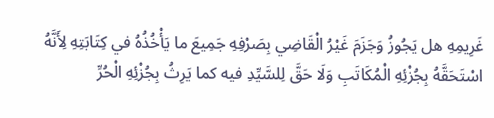غَرِيمِهِ هل يَجُوزُ وَجَزَمَ غَيْرُ الْقَاضِي بِصَرْفِهِ جَمِيعَ ما يَأْخُذُهُ في كِتَابَتِهِ لِأَنَّهُ اسْتَحَقَّهُ بِجُزْئِهِ الْمُكَاتَبِ وَلَا حَقَّ لِلسَّيِّدِ فيه كما يَرِثُ بِجُزْئِهِ الْحُرِّ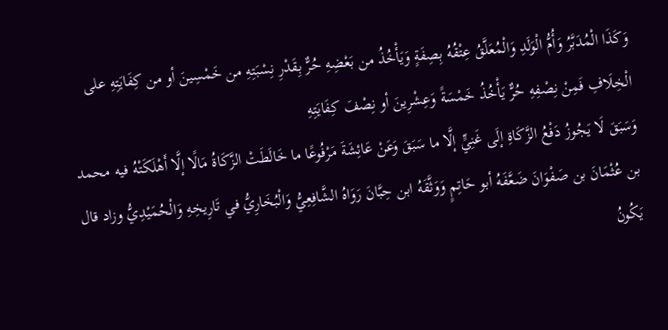وَكَذَا الْمُدَبَّرُ وَأُمُّ الْوَلَدِ وَالْمُعَلَّقُ عِتْقُهُ بِصِفَةٍ وَيَأْخُذُ من بَعْضِهِ حُرٌّ بِقَدْرِ نِسْبَتِهِ من خَمْسِينَ أو من كِفَايَتِهِ على الْخِلَافِ فَمِنْ نِصْفِهِ حُرٌّ يَأْخُذُ خَمْسَةً وَعِشْرِينَ أو نِصْفَ كِفَايَتِهِ
وَسَبَقَ لَا يَجُوزُ دَفْعُ الزَّكَاةِ إلَى غَنِيٍّ إلَّا ما سَبَقَ وَعَنْ عَائِشَةَ مَرْفُوعًا ما خَالَطَتْ الزَّكَاةُ مَالًا إلَّا أَهْلَكَتْهُ فيه محمد بن عُثْمَانَ بن صَفْوَانَ ضَعَّفَهُ أبو حَاتِمٍ وَوَثَّقَهُ ابن حِبَّانَ رَوَاهُ الشَّافِعِيُّ وَالْبُخَارِيُّ في تَارِيخِهِ وَالْحُمَيْدِيُّ وزاد قال يَكُونُ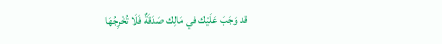قد وَجَبَ عَلَيْك في مَالِك صَدَقَةٌ فَلَا تُخْرِجُهَا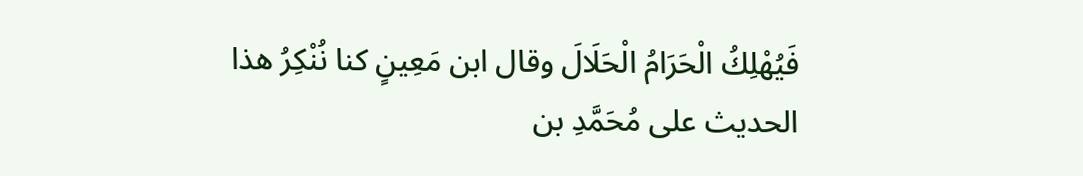فَيُهْلِكُ الْحَرَامُ الْحَلَالَ وقال ابن مَعِينٍ كنا نُنْكِرُ هذا الحديث على مُحَمَّدِ بن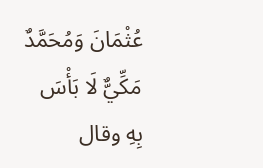عُثْمَانَ وَمُحَمَّدٌ مَكِّيٌّ لَا بَأْسَ بِهِ وقال